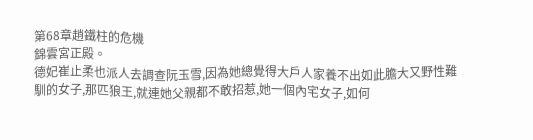第68章趙鐵柱的危機
錦雲宮正殿。
德妃崔止柔也派人去調查阮玉雪,因為她總覺得大戶人家養不出如此膽大又野性難馴的女子,那匹狼王,就連她父親都不敢招惹,她一個內宅女子,如何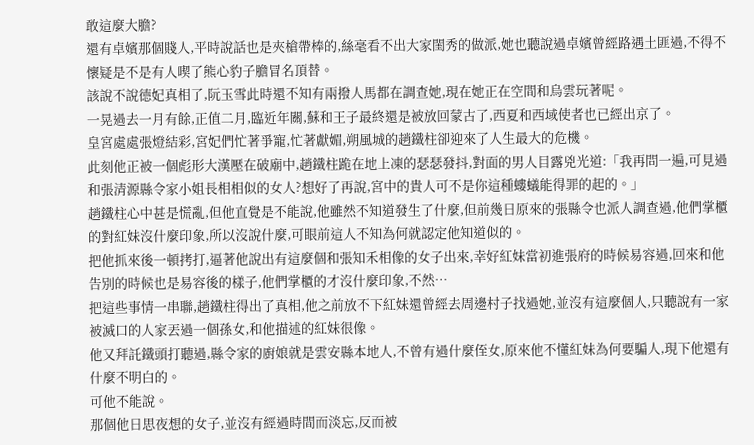敢這麼大膽?
還有卓嬪那個賤人,平時說話也是夾槍帶棒的,絲毫看不出大家閨秀的做派,她也聽說過卓嬪曾經路遇土匪過,不得不懷疑是不是有人喫了熊心豹子膽冒名頂替。
該說不說德妃真相了,阮玉雪此時還不知有兩撥人馬都在調查她,現在她正在空間和烏雲玩著呢。
一晃過去一月有餘,正值二月,臨近年關,蘇和王子最終還是被放回蒙古了,西夏和西域使者也已經出京了。
皇宮處處張燈結彩,宮妃們忙著爭寵,忙著獻媚,朔風城的趙鐵柱卻迎來了人生最大的危機。
此刻他正被一個彪形大漢壓在破廟中,趙鐵柱跪在地上凍的瑟瑟發抖,對面的男人目露兇光道:「我再問一遍,可見過和張清源縣令家小姐長相相似的女人?想好了再說,宮中的貴人可不是你這種螻蟻能得罪的起的。」
趙鐵柱心中甚是慌亂,但他直覺是不能說,他雖然不知道發生了什麼,但前幾日原來的張縣令也派人調查過,他們掌櫃的對紅妹沒什麼印象,所以沒說什麼,可眼前這人不知為何就認定他知道似的。
把他抓來後一頓拷打,逼著他說出有這麼個和張知禾相像的女子出來,幸好紅妹當初進張府的時候易容過,回來和他告別的時候也是易容後的樣子,他們掌櫃的才沒什麼印象,不然…
把這些事情一串聯,趙鐵柱得出了真相,他之前放不下紅妹還曾經去周邊村子找過她,並沒有這麼個人,只聽說有一家被滅口的人家丟過一個孫女,和他描述的紅妹很像。
他又拜託鐵頭打聽過,縣令家的廚娘就是雲安縣本地人,不曾有過什麼侄女,原來他不懂紅妹為何要騙人,現下他還有什麼不明白的。
可他不能說。
那個他日思夜想的女子,並沒有經過時間而淡忘,反而被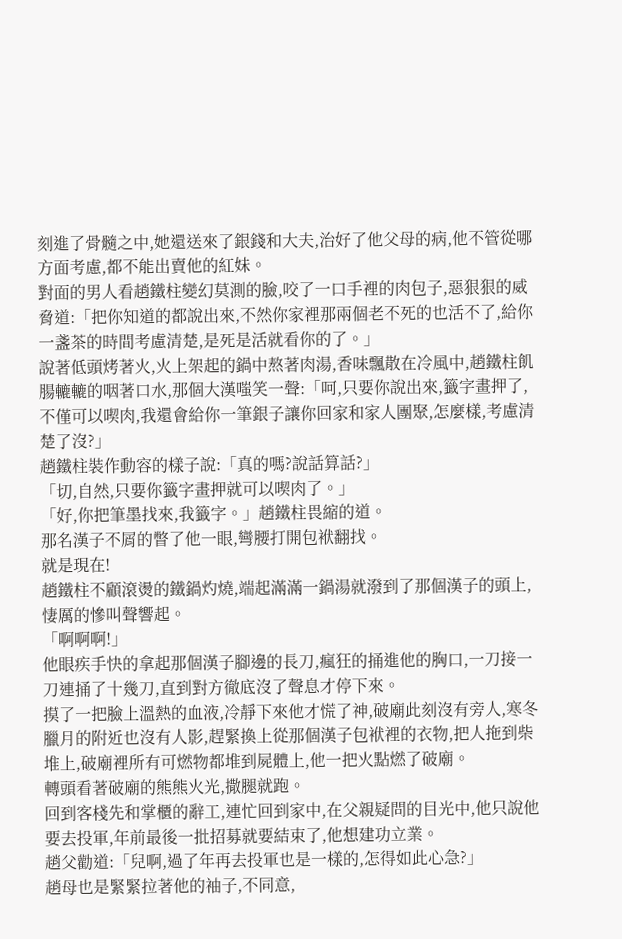刻進了骨髓之中,她還送來了銀錢和大夫,治好了他父母的病,他不管從哪方面考慮,都不能出賣他的紅妹。
對面的男人看趙鐵柱變幻莫測的臉,咬了一口手裡的肉包子,惡狠狠的威脅道:「把你知道的都說出來,不然你家裡那兩個老不死的也活不了,給你一盞茶的時間考慮清楚,是死是活就看你的了。」
說著低頭烤著火,火上架起的鍋中熬著肉湯,香味飄散在冷風中,趙鐵柱飢腸轆轆的咽著口水,那個大漢嗤笑一聲:「呵,只要你說出來,籤字畫押了,不僅可以喫肉,我還會給你一筆銀子讓你回家和家人團聚,怎麼樣,考慮清楚了沒?」
趙鐵柱裝作動容的樣子說:「真的嗎?說話算話?」
「切,自然,只要你籤字畫押就可以喫肉了。」
「好,你把筆墨找來,我籤字。」趙鐵柱畏縮的道。
那名漢子不屑的瞥了他一眼,彎腰打開包袱翻找。
就是現在!
趙鐵柱不顧滾燙的鐵鍋灼燒,端起滿滿一鍋湯就潑到了那個漢子的頭上,悽厲的慘叫聲響起。
「啊啊啊!」
他眼疾手快的拿起那個漢子腳邊的長刀,瘋狂的捅進他的胸口,一刀接一刀連捅了十幾刀,直到對方徹底沒了聲息才停下來。
摸了一把臉上溫熱的血液,冷靜下來他才慌了神,破廟此刻沒有旁人,寒冬臘月的附近也沒有人影,趕緊換上從那個漢子包袱裡的衣物,把人拖到柴堆上,破廟裡所有可燃物都堆到屍體上,他一把火點燃了破廟。
轉頭看著破廟的熊熊火光,撒腿就跑。
回到客棧先和掌櫃的辭工,連忙回到家中,在父親疑問的目光中,他只說他要去投軍,年前最後一批招募就要結束了,他想建功立業。
趙父勸道:「兒啊,過了年再去投軍也是一樣的,怎得如此心急?」
趙母也是緊緊拉著他的袖子,不同意,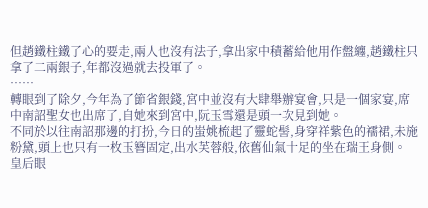但趙鐵柱鐵了心的要走,兩人也沒有法子,拿出家中積蓄給他用作盤纏,趙鐵柱只拿了二兩銀子,年都沒過就去投軍了。
……
轉眼到了除夕,今年為了節省銀錢,宮中並沒有大肆舉辦宴會,只是一個家宴,席中南詔聖女也出席了,自她來到宮中,阮玉雪還是頭一次見到她。
不同於以往南詔那邊的打扮,今日的蚩姚梳起了靈蛇髻,身穿祥紫色的襦裙,未施粉黛,頭上也只有一枚玉簪固定,出水芙蓉般,依舊仙氣十足的坐在瑞王身側。
皇后眼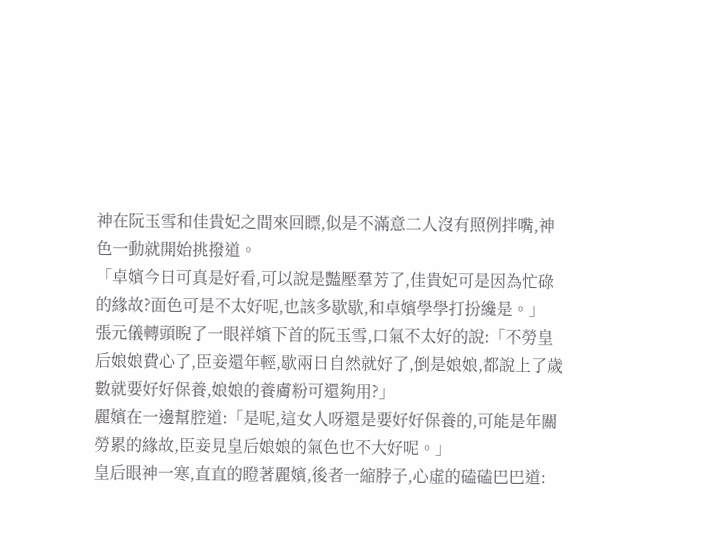神在阮玉雪和佳貴妃之間來回瞟,似是不滿意二人沒有照例拌嘴,神色一動就開始挑撥道。
「卓嬪今日可真是好看,可以說是豔壓羣芳了,佳貴妃可是因為忙碌的緣故?面色可是不太好呢,也該多歇歇,和卓嬪學學打扮纔是。」
張元儀轉頭睨了一眼祥嬪下首的阮玉雪,口氣不太好的說:「不勞皇后娘娘費心了,臣妾還年輕,歇兩日自然就好了,倒是娘娘,都說上了歲數就要好好保養,娘娘的養膚粉可還夠用?」
麗嬪在一邊幫腔道:「是呢,這女人呀還是要好好保養的,可能是年關勞累的緣故,臣妾見皇后娘娘的氣色也不大好呢。」
皇后眼神一寒,直直的瞪著麗嬪,後者一縮脖子,心虛的磕磕巴巴道: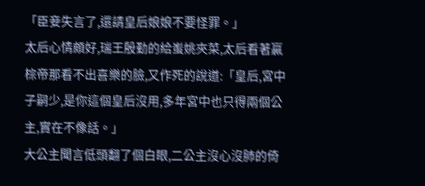「臣妾失言了,還請皇后娘娘不要怪罪。」
太后心情頗好,瑞王殷勤的給蚩姚夾菜,太后看著贏棕帝那看不出喜樂的臉,又作死的說道:「皇后,宮中子嗣少,是你這個皇后沒用,多年宮中也只得兩個公主,實在不像話。」
大公主聞言低頭翻了個白眼,二公主沒心沒肺的倚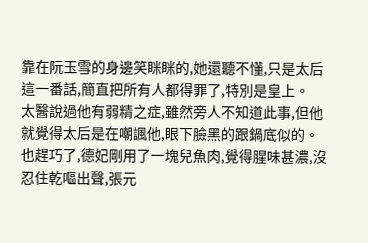靠在阮玉雪的身邊笑眯眯的,她還聽不懂,只是太后這一番話,簡直把所有人都得罪了,特別是皇上。
太醫說過他有弱精之症,雖然旁人不知道此事,但他就覺得太后是在嘲諷他,眼下臉黑的跟鍋底似的。
也趕巧了,德妃剛用了一塊兒魚肉,覺得腥味甚濃,沒忍住乾嘔出聲,張元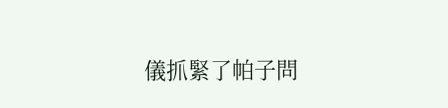儀抓緊了帕子問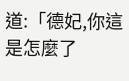道:「德妃,你這是怎麼了